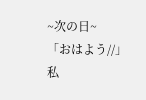~次の日~
「おはよう//」
私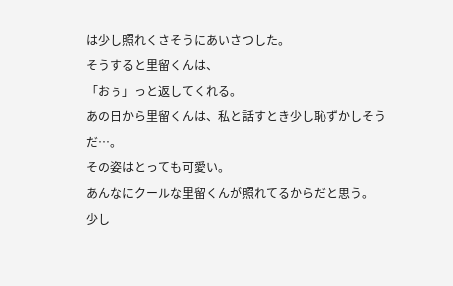は少し照れくさそうにあいさつした。
そうすると里留くんは、
「おぅ」っと返してくれる。
あの日から里留くんは、私と話すとき少し恥ずかしそうだ…。
その姿はとっても可愛い。
あんなにクールな里留くんが照れてるからだと思う。
少し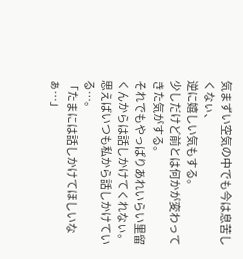気まずい空気の中でも今は息苦しくなぃ、
逆に嬉しい気もする。
少しだけど前とは何かが変わってきた気がする。
それでもやっぱりあれいらい里留くんからは話しかけてくれなぃ。
思えばいつも私から話しかけている…。
「たまには話しかけてほしいなぁ…」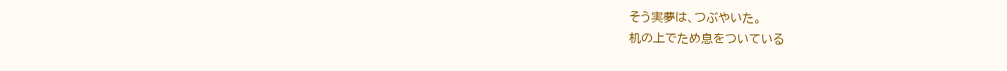そう実夢は、つぶやいた。
机の上でため息をついている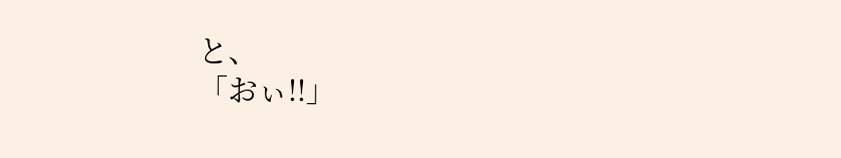と、
「おぃ!!」